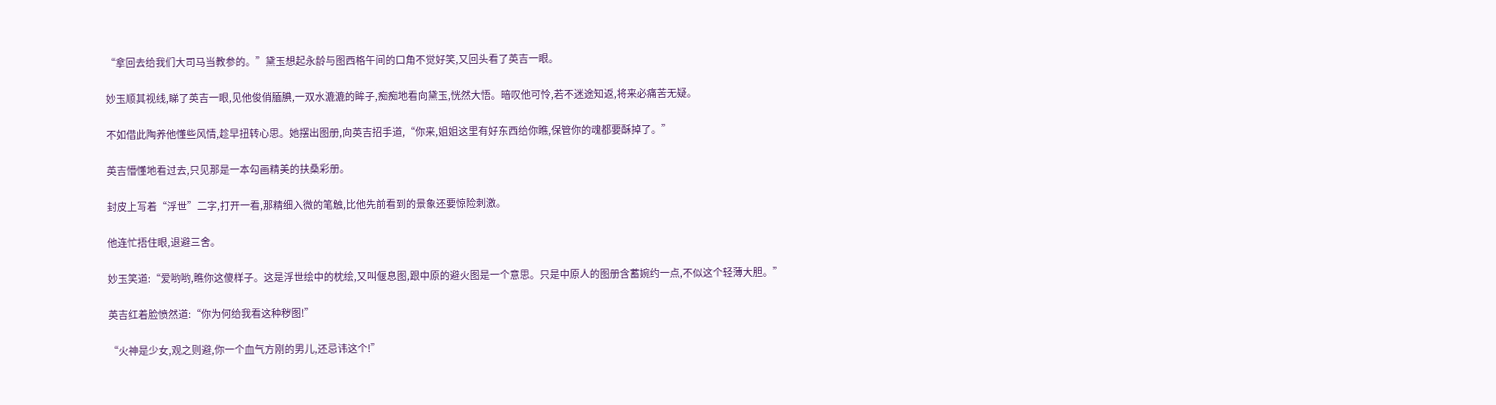“拿回去给我们大司马当教参的。”黛玉想起永龄与图西格午间的口角不觉好笑,又回头看了英吉一眼。

妙玉顺其视线,睇了英吉一眼,见他俊俏腼腆,一双水漉漉的眸子,痴痴地看向黛玉,恍然大悟。暗叹他可怜,若不迷途知返,将来必痛苦无疑。

不如借此陶养他懂些风情,趁早扭转心思。她摆出图册,向英吉招手道,“你来,姐姐这里有好东西给你瞧,保管你的魂都要酥掉了。”

英吉懵懂地看过去,只见那是一本勾画精美的扶桑彩册。

封皮上写着“浮世”二字,打开一看,那精细入微的笔触,比他先前看到的景象还要惊险刺激。

他连忙捂住眼,退避三舍。

妙玉笑道:“爱哟哟,瞧你这傻样子。这是浮世绘中的枕绘,又叫偃息图,跟中原的避火图是一个意思。只是中原人的图册含蓄婉约一点,不似这个轻薄大胆。”

英吉红着脸愤然道:“你为何给我看这种秽图!”

“火神是少女,观之则避,你一个血气方刚的男儿,还忌讳这个!”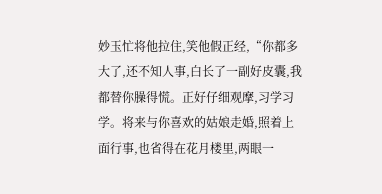妙玉忙将他拉住,笑他假正经,“你都多大了,还不知人事,白长了一副好皮囊,我都替你臊得慌。正好仔细观摩,习学习学。将来与你喜欢的姑娘走婚,照着上面行事,也省得在花月楼里,两眼一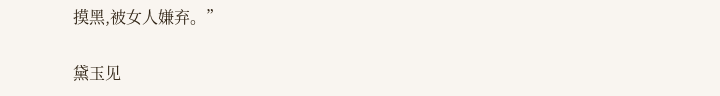摸黑,被女人嫌弃。”

黛玉见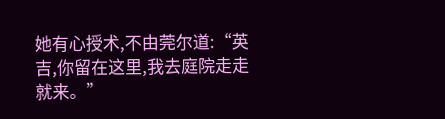她有心授术,不由莞尔道:“英吉,你留在这里,我去庭院走走就来。”